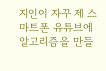지인이 자꾸 제 스마트폰 유튜브에 알고리즘을 만들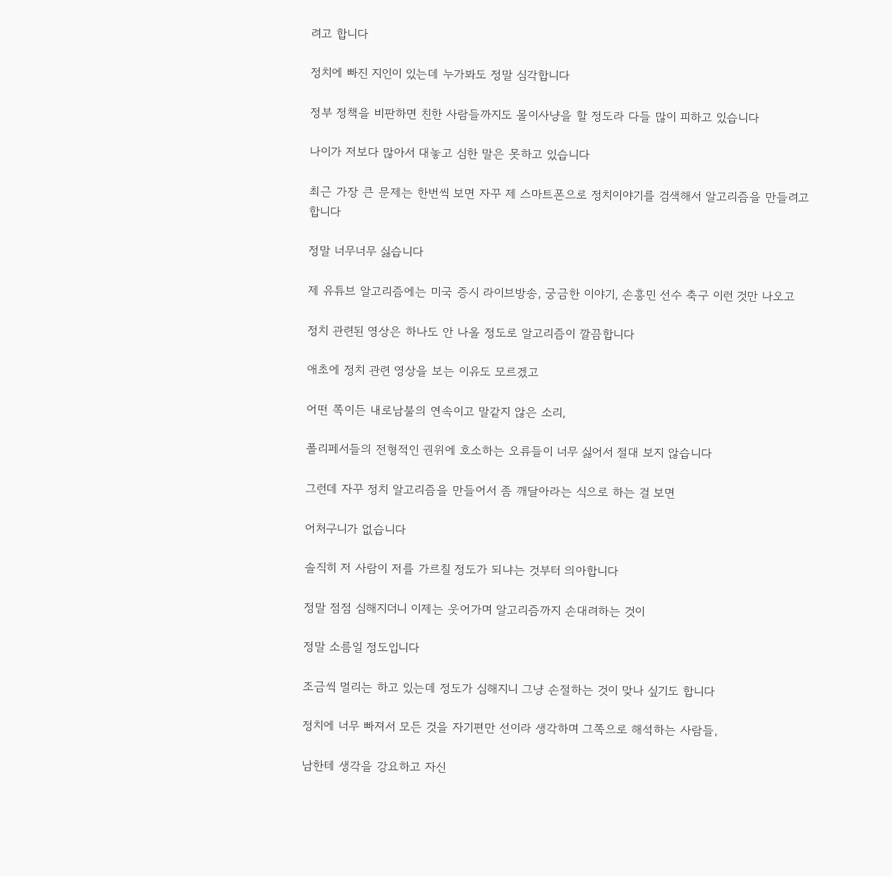려고 합니다

정치에 빠진 지인이 있는데 누가봐도 정말 심각합니다

정부 정책을 비판하면 친한 사람들까지도 몰이사냥을 할 정도라 다들 많이 피하고 있습니다

나이가 저보다 많아서 대놓고 심한 말은 못하고 있습니다

최근 가장 큰 문제는 한번씩 보면 자꾸 제 스마트폰으로 정치이야기를 검색해서 알고리즘을 만들려고 합니다

정말 너무너무 싫습니다

제 유튜브 알고리즘에는 미국 증시 라이브방송, 궁금한 이야기, 손흥민 선수 축구 이런 것만 나오고

정치 관련된 영상은 하나도 안 나올 정도로 알고리즘이 깔끔합니다

애초에 정치 관련 영상을 보는 이유도 모르겠고

어떤 쪽이든 내로남불의 연속이고 말같지 않은 소리,

폴리페서들의 전형적인 권위에 호소하는 오류들이 너무 싫어서 절대 보지 않습니다

그런데 자꾸 정치 알고리즘을 만들어서 좀 깨달아라는 식으로 하는 걸 보면

어처구니가 없습니다

솔직히 저 사람이 저를 가르칠 정도가 되냐는 것부터 의아합니다

정말 점점 심해지더니 이제는 웃어가며 알고리즘까지 손대려하는 것이

정말 소름일 정도입니다

조금씩 멀리는 하고 있는데 정도가 심해지니 그냥 손절하는 것이 맞나 싶기도 합니다

정치에 너무 빠져서 모든 것을 자기편만 선이라 생각하며 그쪽으로 해석하는 사람들,

남한테 생각을 강요하고 자신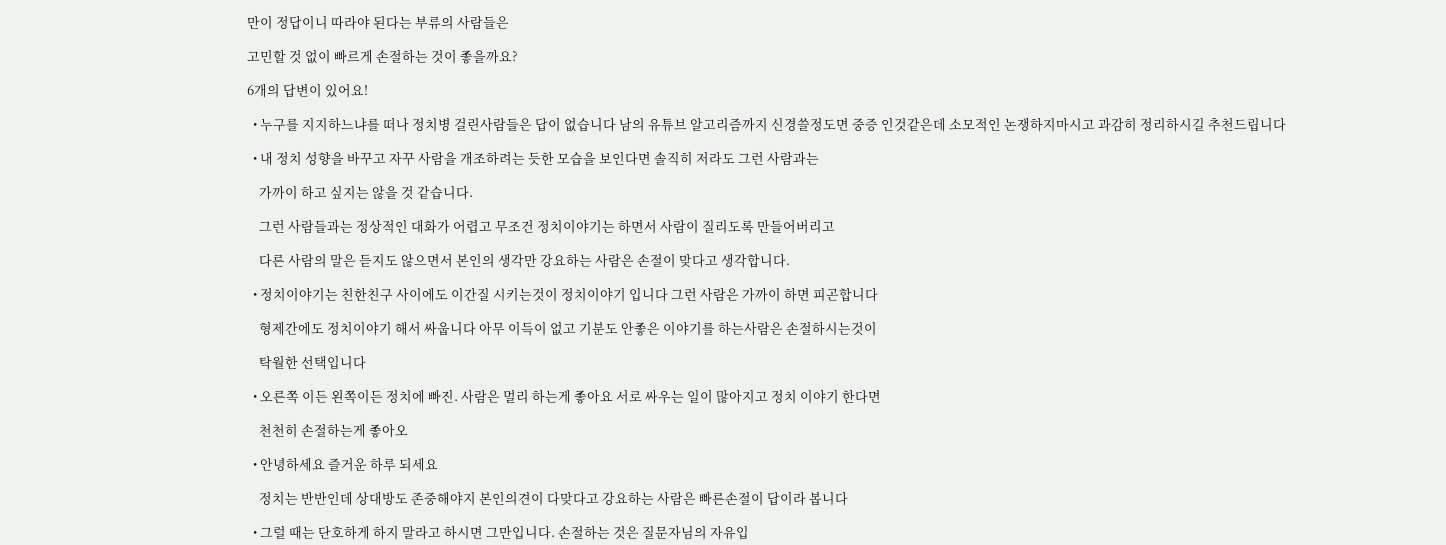만이 정답이니 따라야 된다는 부류의 사람들은

고민할 것 없이 빠르게 손절하는 것이 좋을까요?

6개의 답변이 있어요!

  • 누구를 지지하느냐를 떠나 정치병 걸린사람들은 답이 없습니다 남의 유튜브 알고리즘까지 신경쓸정도면 중증 인것같은데 소모적인 논쟁하지마시고 과감히 정리하시길 추천드립니다

  • 내 정치 성향을 바꾸고 자꾸 사람을 개조하려는 듯한 모습을 보인다면 솔직히 저라도 그런 사람과는

    가까이 하고 싶지는 않을 것 같습니다.

    그런 사람들과는 정상적인 대화가 어렵고 무조건 정치이야기는 하면서 사람이 질리도록 만들어버리고

    다른 사람의 말은 듣지도 않으면서 본인의 생각만 강요하는 사람은 손절이 맞다고 생각합니다.

  • 정치이야기는 친한친구 사이에도 이간질 시키는것이 정치이야기 입니다 그런 사람은 가까이 하면 피곤합니다

    형제간에도 정치이야기 해서 싸웁니다 아무 이득이 없고 기분도 안좋은 이야기를 하는사람은 손절하시는것이

    탁월한 선택입니다

  • 오른쪽 이든 왼쪽이든 정치에 빠진. 사람은 멀리 하는게 좋아요 서로 싸우는 일이 많아지고 정치 이야기 한다면

    천천히 손절하는게 좋아오

  • 안녕하세요 즐거운 하루 되세요

    정치는 반반인데 상대방도 존중해야지 본인의견이 다맞다고 강요하는 사람은 빠른손절이 답이라 봅니다

  • 그럴 때는 단호하게 하지 말라고 하시면 그만입니다. 손절하는 것은 질문자님의 자유입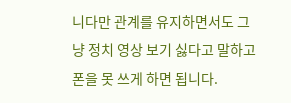니다만 관계를 유지하면서도 그냥 정치 영상 보기 싫다고 말하고 폰을 못 쓰게 하면 됩니다.